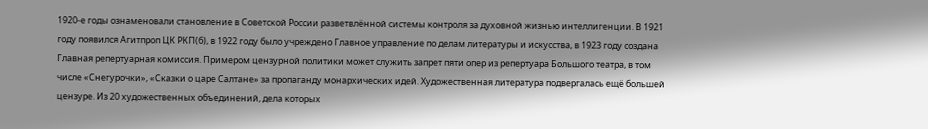1920-е годы ознаменовали становление в Советской России разветвлённой системы контроля за духовной жизнью интеллигенции. В 1921 году появился Агитпроп ЦК РКП(б), в 1922 году было учреждено Главное управление по делам литературы и искусства, в 1923 году создана Главная репертуарная комиссия. Примером цензурной политики может служить запрет пяти опер из репертуара Большого театра, в том числе «Снегурочки», «Сказки о царе Салтане» за пропаганду монархических идей. Художественная литература подвергалась ещё большей цензуре. Из 20 художественных объединений, дела которых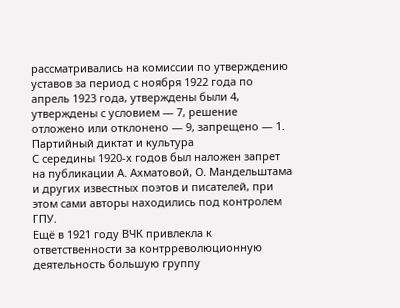рассматривались на комиссии по утверждению уставов за период с ноября 1922 года по апрель 1923 года, утверждены были 4, утверждены с условием — 7, решение отложено или отклонено — 9, запрещено — 1.
Партийный диктат и культура
С середины 1920-х годов был наложен запрет на публикации А. Ахматовой, О. Мандельштама и других известных поэтов и писателей, при этом сами авторы находились под контролем ГПУ.
Ещё в 1921 году ВЧК привлекла к ответственности за контрреволюционную деятельность большую группу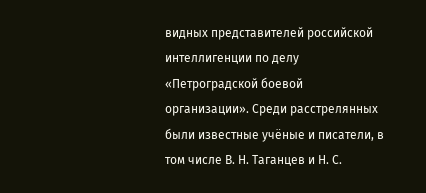видных представителей российской интеллигенции по делу «Петроградской боевой организации». Среди расстрелянных были известные учёные и писатели, в том числе В. Н. Таганцев и Н. С.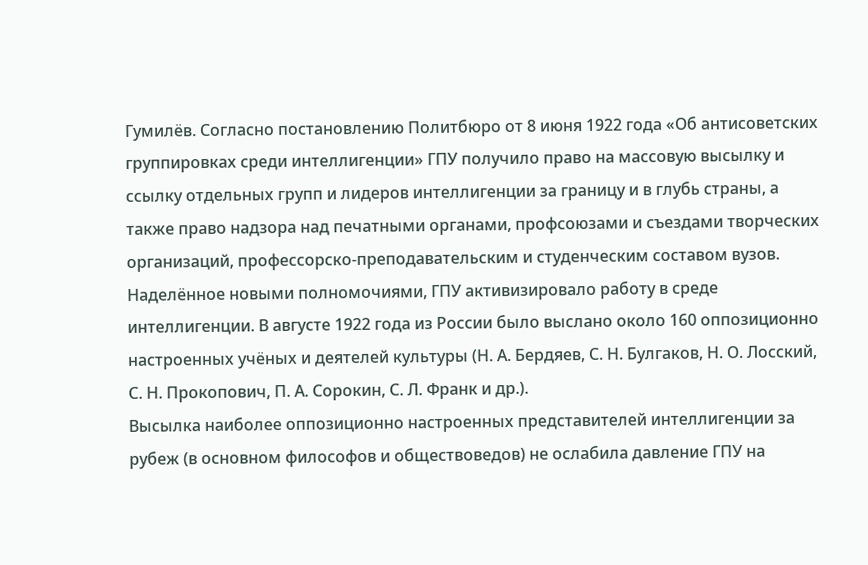Гумилёв. Согласно постановлению Политбюро от 8 июня 1922 года «Об антисоветских группировках среди интеллигенции» ГПУ получило право на массовую высылку и ссылку отдельных групп и лидеров интеллигенции за границу и в глубь страны, а также право надзора над печатными органами, профсоюзами и съездами творческих организаций, профессорско-преподавательским и студенческим составом вузов. Наделённое новыми полномочиями, ГПУ активизировало работу в среде интеллигенции. В августе 1922 года из России было выслано около 160 оппозиционно настроенных учёных и деятелей культуры (Н. А. Бердяев, С. Н. Булгаков, Н. О. Лосский, С. Н. Прокопович, П. А. Сорокин, С. Л. Франк и др.).
Высылка наиболее оппозиционно настроенных представителей интеллигенции за рубеж (в основном философов и обществоведов) не ослабила давление ГПУ на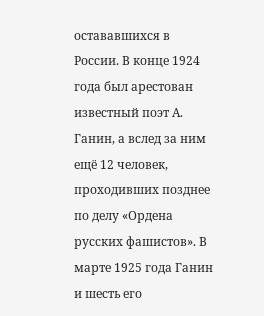остававшихся в России. В конце 1924 года был арестован известный поэт А. Ганин, а вслед за ним ещё 12 человек, проходивших позднее по делу «Ордена русских фашистов». В марте 1925 года Ганин и шесть его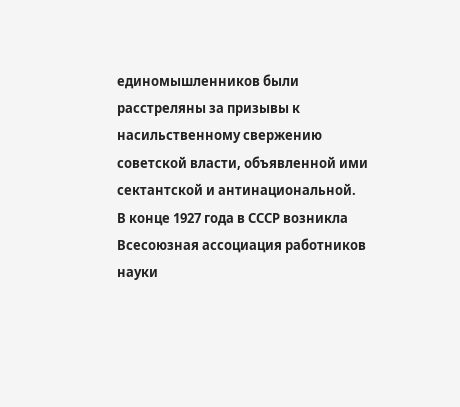единомышленников были расстреляны за призывы к насильственному свержению советской власти, объявленной ими сектантской и антинациональной.
В конце 1927 года в СССР возникла Всесоюзная ассоциация работников науки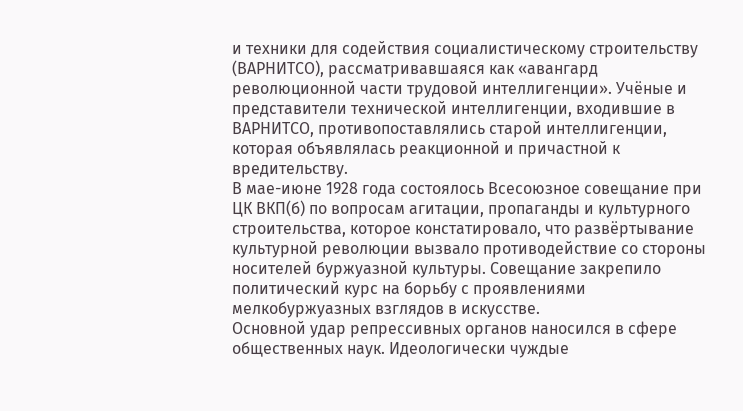и техники для содействия социалистическому строительству (ВАРНИТСО), рассматривавшаяся как «авангард революционной части трудовой интеллигенции». Учёные и представители технической интеллигенции, входившие в ВАРНИТСО, противопоставлялись старой интеллигенции, которая объявлялась реакционной и причастной к вредительству.
В мае-июне 1928 года состоялось Всесоюзное совещание при ЦК ВКП(б) по вопросам агитации, пропаганды и культурного строительства, которое констатировало, что развёртывание культурной революции вызвало противодействие со стороны носителей буржуазной культуры. Совещание закрепило политический курс на борьбу с проявлениями мелкобуржуазных взглядов в искусстве.
Основной удар репрессивных органов наносился в сфере общественных наук. Идеологически чуждые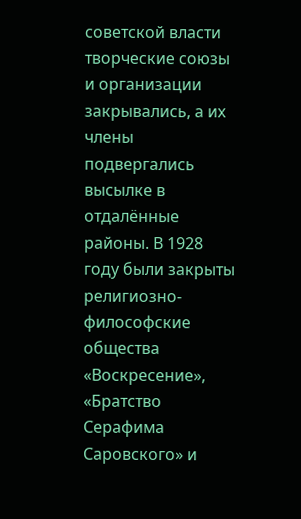советской власти творческие союзы и организации закрывались, а их члены подвергались высылке в отдалённые районы. В 1928 году были закрыты религиозно-философские общества «Воскресение», «Братство Серафима Саровского» и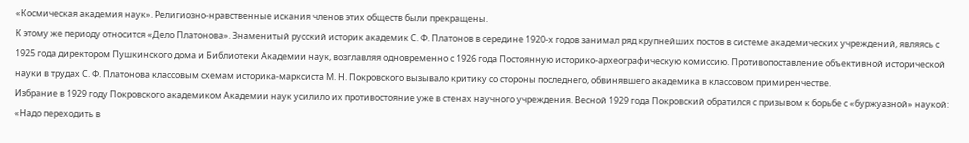«Космическая академия наук». Религиозно-нравственные искания членов этих обществ были прекращены.
К этому же периоду относится «Дело Платонова». Знаменитый русский историк академик С. Ф. Платонов в середине 1920-х годов занимал ряд крупнейших постов в системе академических учреждений, являясь с 1925 года директором Пушкинского дома и Библиотеки Академии наук, возглавляя одновременно с 1926 года Постоянную историко-археографическую комиссию. Противопоставление объективной исторической науки в трудах С. Ф. Платонова классовым схемам историка-марксиста М. Н. Покровского вызывало критику со стороны последнего, обвинявшего академика в классовом примиренчестве.
Избрание в 1929 году Покровского академиком Академии наук усилило их противостояние уже в стенах научного учреждения. Весной 1929 года Покровский обратился с призывом к борьбе с «буржуазной» наукой: «Надо переходить в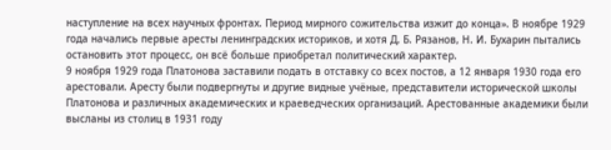наступление на всех научных фронтах. Период мирного сожительства изжит до конца». В ноябре 1929 года начались первые аресты ленинградских историков, и хотя Д. Б. Рязанов, Н. И. Бухарин пытались остановить этот процесс, он всё больше приобретал политический характер.
9 ноября 1929 года Платонова заставили подать в отставку со всех постов, а 12 января 1930 года его арестовали. Аресту были подвергнуты и другие видные учёные, представители исторической школы Платонова и различных академических и краеведческих организаций. Арестованные академики были высланы из столиц в 1931 году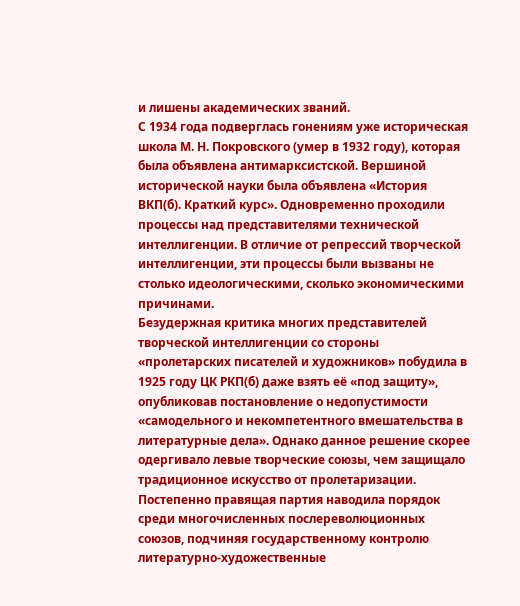и лишены академических званий.
С 1934 года подверглась гонениям уже историческая школа М. Н. Покровского (умер в 1932 году), которая была объявлена антимарксистской. Вершиной исторической науки была объявлена «История ВКП(б). Краткий курс». Одновременно проходили процессы над представителями технической интеллигенции. В отличие от репрессий творческой интеллигенции, эти процессы были вызваны не столько идеологическими, сколько экономическими причинами.
Безудержная критика многих представителей творческой интеллигенции со стороны «пролетарских писателей и художников» побудила в 1925 году ЦК РКП(б) даже взять её «под защиту», опубликовав постановление о недопустимости «самодельного и некомпетентного вмешательства в литературные дела». Однако данное решение скорее одергивало левые творческие союзы, чем защищало традиционное искусство от пролетаризации.
Постепенно правящая партия наводила порядок среди многочисленных послереволюционных союзов, подчиняя государственному контролю литературно-художественные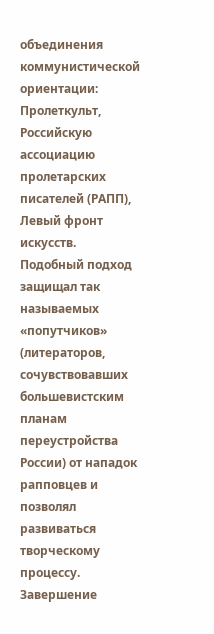объединения коммунистической ориентации: Пролеткульт, Российскую ассоциацию пролетарских писателей (РАПП), Левый фронт искусств.
Подобный подход защищал так называемых «попутчиков» (литераторов, сочувствовавших большевистским планам переустройства России) от нападок рапповцев и позволял развиваться творческому процессу.
Завершение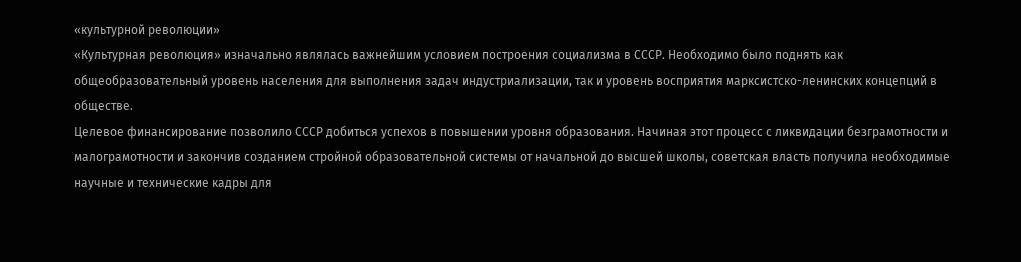«культурной революции»
«Культурная революция» изначально являлась важнейшим условием построения социализма в СССР. Необходимо было поднять как общеобразовательный уровень населения для выполнения задач индустриализации, так и уровень восприятия марксистско-ленинских концепций в обществе.
Целевое финансирование позволило СССР добиться успехов в повышении уровня образования. Начиная этот процесс с ликвидации безграмотности и малограмотности и закончив созданием стройной образовательной системы от начальной до высшей школы, советская власть получила необходимые научные и технические кадры для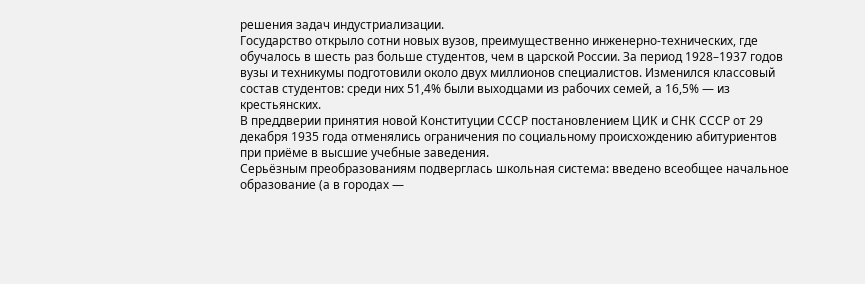решения задач индустриализации.
Государство открыло сотни новых вузов, преимущественно инженерно-технических, где обучалось в шесть раз больше студентов, чем в царской России. За период 1928–1937 годов вузы и техникумы подготовили около двух миллионов специалистов. Изменился классовый состав студентов: среди них 51,4% были выходцами из рабочих семей, а 16,5% — из крестьянских.
В преддверии принятия новой Конституции СССР постановлением ЦИК и СНК СССР от 29 декабря 1935 года отменялись ограничения по социальному происхождению абитуриентов при приёме в высшие учебные заведения.
Серьёзным преобразованиям подверглась школьная система: введено всеобщее начальное образование (а в городах —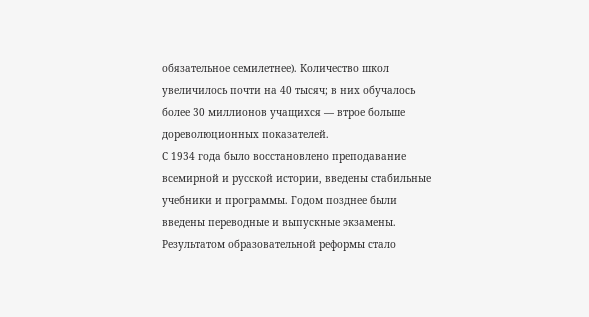обязательное семилетнее). Количество школ увеличилось почти на 40 тысяч; в них обучалось более 30 миллионов учащихся — втрое больше дореволюционных показателей.
С 1934 года было восстановлено преподавание всемирной и русской истории, введены стабильные учебники и программы. Годом позднее были введены переводные и выпускные экзамены.
Результатом образовательной реформы стало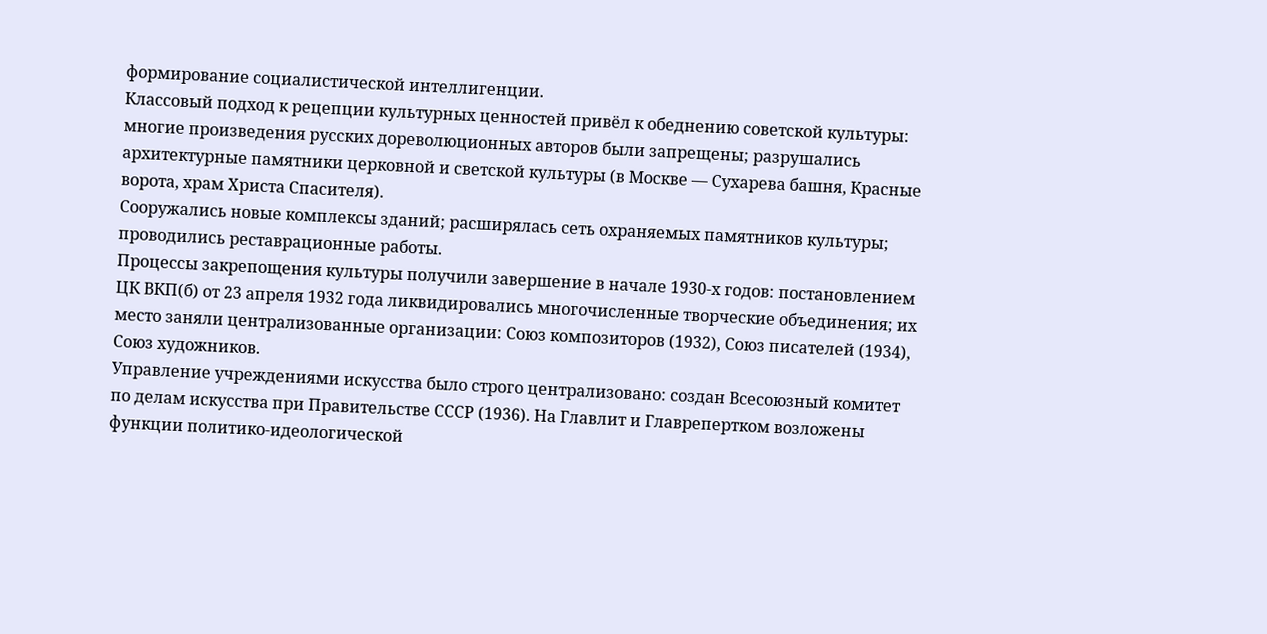формирование социалистической интеллигенции.
Классовый подход к рецепции культурных ценностей привёл к обеднению советской культуры: многие произведения русских дореволюционных авторов были запрещены; разрушались архитектурные памятники церковной и светской культуры (в Москве — Сухарева башня, Красные ворота, храм Христа Спасителя).
Сооружались новые комплексы зданий; расширялась сеть охраняемых памятников культуры; проводились реставрационные работы.
Процессы закрепощения культуры получили завершение в начале 1930-х годов: постановлением ЦК ВКП(б) от 23 апреля 1932 года ликвидировались многочисленные творческие объединения; их место заняли централизованные организации: Союз композиторов (1932), Союз писателей (1934), Союз художников.
Управление учреждениями искусства было строго централизовано: создан Всесоюзный комитет по делам искусства при Правительстве СССР (1936). На Главлит и Главрепертком возложены функции политико-идеологической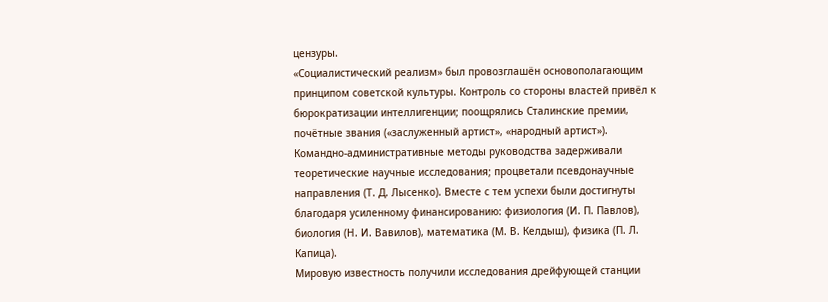цензуры.
«Социалистический реализм» был провозглашён основополагающим принципом советской культуры. Контроль со стороны властей привёл к бюрократизации интеллигенции; поощрялись Сталинские премии, почётные звания («заслуженный артист», «народный артист»).
Командно-административные методы руководства задерживали теоретические научные исследования; процветали псевдонаучные направления (Т. Д. Лысенко). Вместе с тем успехи были достигнуты благодаря усиленному финансированию: физиология (И. П. Павлов), биология (Н. И. Вавилов), математика (М. В. Келдыш), физика (П. Л. Капица).
Мировую известность получили исследования дрейфующей станции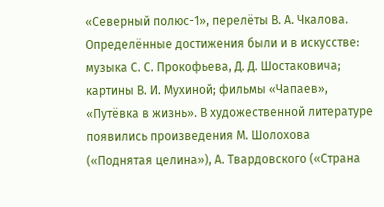«Северный полюс-1», перелёты В. А. Чкалова.
Определённые достижения были и в искусстве: музыка С. С. Прокофьева, Д. Д. Шостаковича; картины В. И. Мухиной; фильмы «Чапаев», «Путёвка в жизнь». В художественной литературе появились произведения М. Шолохова («Поднятая целина»), А. Твардовского («Страна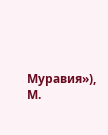Муравия»), М.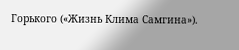Горького («Жизнь Клима Самгина»).